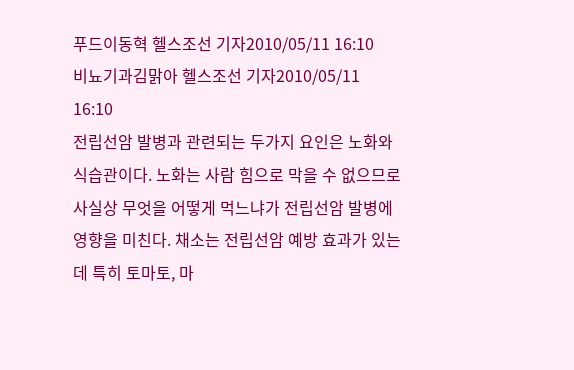푸드이동혁 헬스조선 기자2010/05/11 16:10
비뇨기과김맑아 헬스조선 기자2010/05/11 16:10
전립선암 발병과 관련되는 두가지 요인은 노화와 식습관이다. 노화는 사람 힘으로 막을 수 없으므로 사실상 무엇을 어떻게 먹느냐가 전립선암 발병에 영향을 미친다. 채소는 전립선암 예방 효과가 있는데 특히 토마토, 마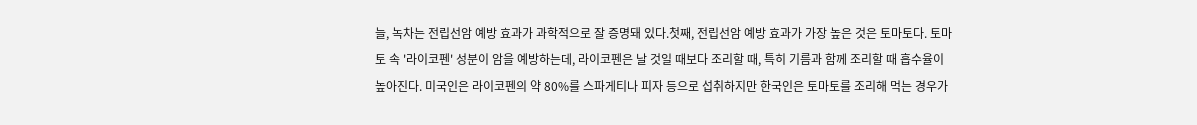늘, 녹차는 전립선암 예방 효과가 과학적으로 잘 증명돼 있다.첫째, 전립선암 예방 효과가 가장 높은 것은 토마토다. 토마토 속 '라이코펜' 성분이 암을 예방하는데, 라이코펜은 날 것일 때보다 조리할 때, 특히 기름과 함께 조리할 때 흡수율이 높아진다. 미국인은 라이코펜의 약 80%를 스파게티나 피자 등으로 섭취하지만 한국인은 토마토를 조리해 먹는 경우가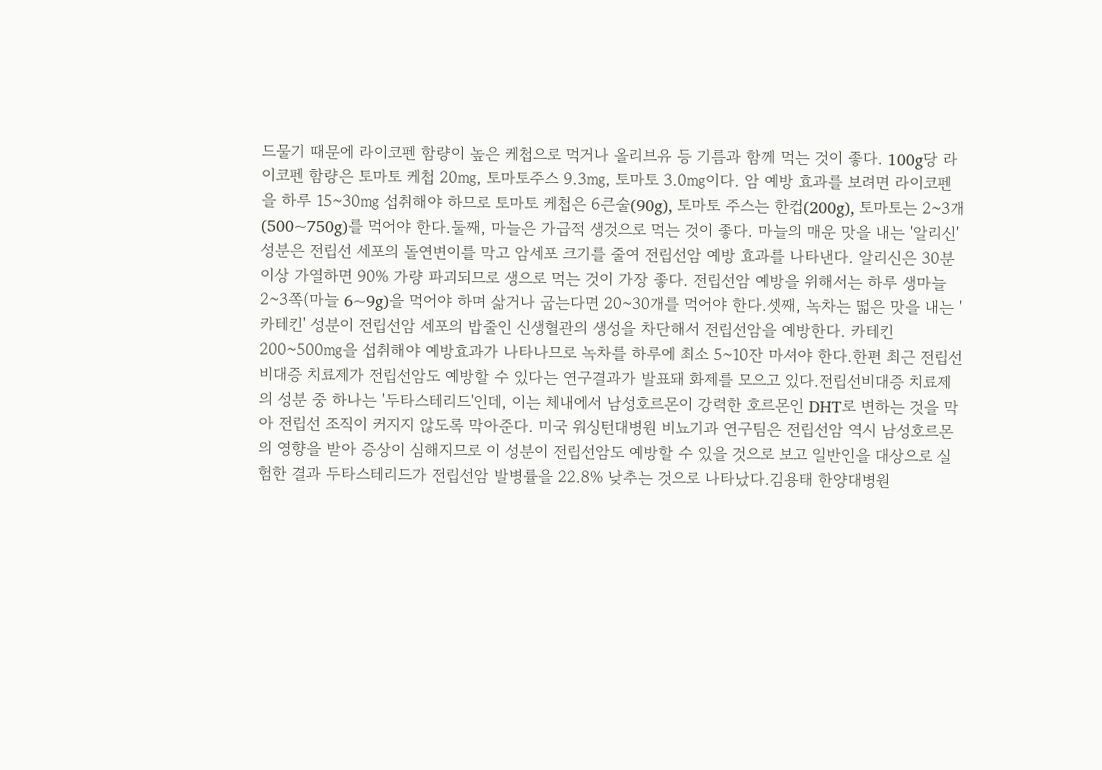드물기 때문에 라이코펜 함량이 높은 케첩으로 먹거나 올리브유 등 기름과 함께 먹는 것이 좋다. 100g당 라이코펜 함량은 토마토 케첩 20㎎, 토마토주스 9.3㎎, 토마토 3.0㎎이다. 암 예방 효과를 보려면 라이코펜을 하루 15~30㎎ 섭취해야 하므로 토마토 케첩은 6큰술(90g), 토마토 주스는 한컵(200g), 토마토는 2~3개(500~750g)를 먹어야 한다.둘째, 마늘은 가급적 생것으로 먹는 것이 좋다. 마늘의 매운 맛을 내는 '알리신' 성분은 전립선 세포의 돌연변이를 막고 암세포 크기를 줄여 전립선암 예방 효과를 나타낸다. 알리신은 30분 이상 가열하면 90% 가량 파괴되므로 생으로 먹는 것이 가장 좋다. 전립선암 예방을 위해서는 하루 생마늘 2~3쪽(마늘 6~9g)을 먹어야 하며 삶거나 굽는다면 20~30개를 먹어야 한다.셋째, 녹차는 떫은 맛을 내는 '카테킨' 성분이 전립선암 세포의 밥줄인 신생혈관의 생성을 차단해서 전립선암을 예방한다. 카테킨 200~500㎎을 섭취해야 예방효과가 나타나므로 녹차를 하루에 최소 5~10잔 마셔야 한다.한편 최근 전립선비대증 치료제가 전립선암도 예방할 수 있다는 연구결과가 발표돼 화제를 모으고 있다.전립선비대증 치료제의 성분 중 하나는 '두타스테리드'인데, 이는 체내에서 남성호르몬이 강력한 호르몬인 DHT로 변하는 것을 막아 전립선 조직이 커지지 않도록 막아준다. 미국 워싱턴대병원 비뇨기과 연구팀은 전립선암 역시 남성호르몬의 영향을 받아 증상이 심해지므로 이 성분이 전립선암도 예방할 수 있을 것으로 보고 일반인을 대상으로 실험한 결과 두타스테리드가 전립선암 발병률을 22.8% 낮추는 것으로 나타났다.김용태 한양대병원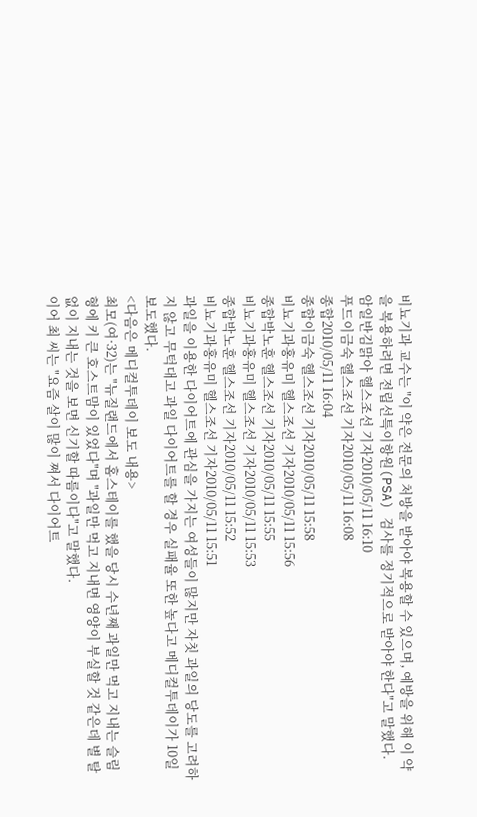비뇨기과 교수는 "이 약은 전문의 처방을 받아야 복용할 수 있으며, 예방을 위해 이 약을 복용하려면 전립선특이항원(PSA) 검사를 정기적으로 받아야 한다"고 말했다.
암일반김맑아 헬스조선 기자2010/05/11 16:10
푸드이금숙 헬스조선 기자2010/05/11 16:08
종합2010/05/11 16:04
종합이금숙 헬스조선 기자2010/05/11 15:58
비뇨기과홍유미 헬스조선 기자2010/05/11 15:56
종합박노훈 헬스조선 기자2010/05/11 15:55
비뇨기과홍유미 헬스조선 기자2010/05/11 15:53
종합박노훈 헬스조선 기자2010/05/11 15:52
비뇨기과홍유미 헬스조선 기자2010/05/11 15:51
과일을 이용한 다이어트에 관심을 가지는 여성들이 많지만 자칫 과일의 당도를 고려하지 않고 무턱대고 과일 다이어트를 할 경우 실패율 또한 높다고 메디컬투데이가 10일 보도했다.
<다음은 메디컬투데이 보도 내용>
최모(여·32)는 "뉴질랜드에서 홈스테이를 했을 당시 수년째 과일만 먹고 지내는 슬림형에 키 큰 호스트맘이 있었다"며 "과일만 먹고 지내면 영양이 부실할 것 같은데 별 탈없이 지내는 것을 보면 신기할 따름이다"고 말했다.
이어 최 씨는 "요즘 살이 많이 쪄서 다이어트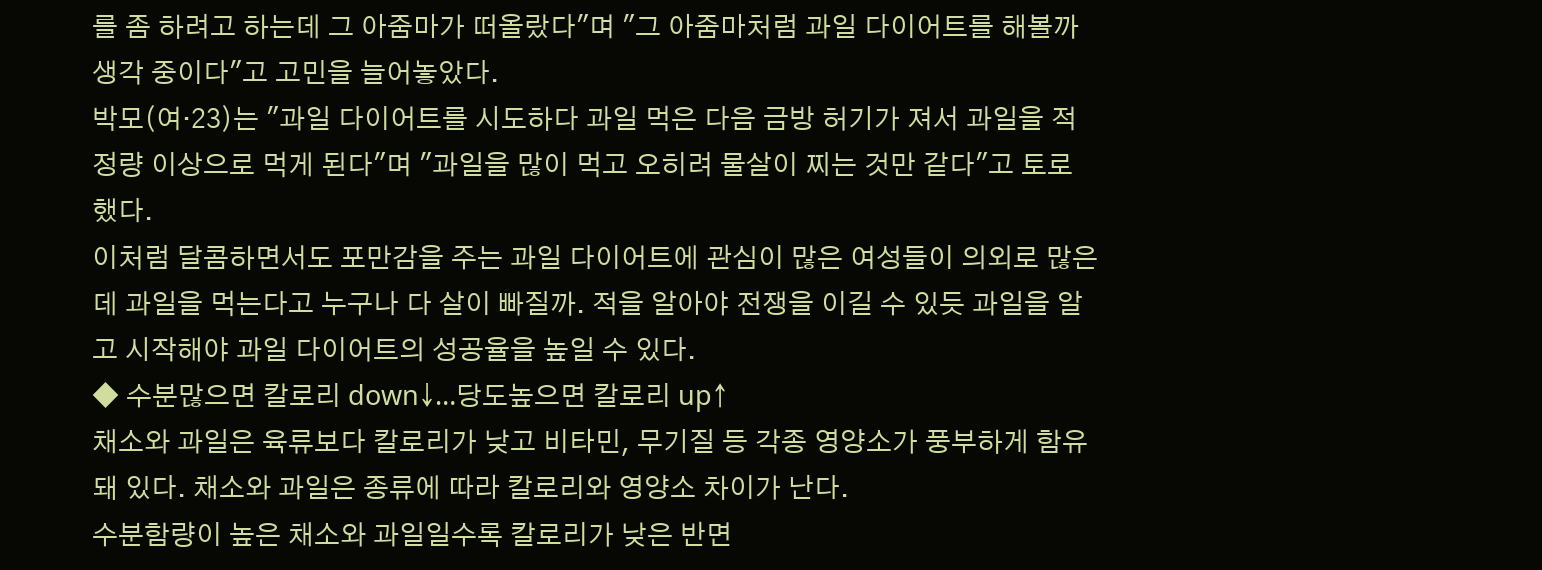를 좀 하려고 하는데 그 아줌마가 떠올랐다"며 "그 아줌마처럼 과일 다이어트를 해볼까 생각 중이다"고 고민을 늘어놓았다.
박모(여·23)는 "과일 다이어트를 시도하다 과일 먹은 다음 금방 허기가 져서 과일을 적정량 이상으로 먹게 된다"며 "과일을 많이 먹고 오히려 물살이 찌는 것만 같다"고 토로했다.
이처럼 달콤하면서도 포만감을 주는 과일 다이어트에 관심이 많은 여성들이 의외로 많은데 과일을 먹는다고 누구나 다 살이 빠질까. 적을 알아야 전쟁을 이길 수 있듯 과일을 알고 시작해야 과일 다이어트의 성공율을 높일 수 있다.
◆ 수분많으면 칼로리 down↓…당도높으면 칼로리 up↑
채소와 과일은 육류보다 칼로리가 낮고 비타민, 무기질 등 각종 영양소가 풍부하게 함유돼 있다. 채소와 과일은 종류에 따라 칼로리와 영양소 차이가 난다.
수분함량이 높은 채소와 과일일수록 칼로리가 낮은 반면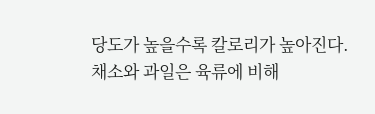당도가 높을수록 칼로리가 높아진다.
채소와 과일은 육류에 비해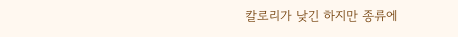칼로리가 낮긴 하지만 종류에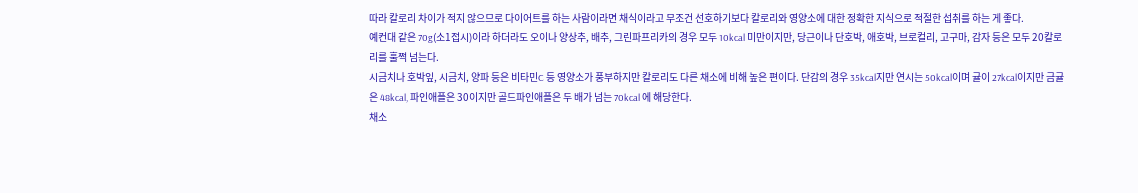따라 칼로리 차이가 적지 않으므로 다이어트를 하는 사람이라면 채식이라고 무조건 선호하기보다 칼로리와 영양소에 대한 정확한 지식으로 적절한 섭취를 하는 게 좋다.
예컨대 같은 70g(소1접시)이라 하더라도 오이나 양상추, 배추, 그린파프리카의 경우 모두 10kcal 미만이지만, 당근이나 단호박, 애호박, 브로컬리, 고구마, 감자 등은 모두 20칼로리를 훌쩍 넘는다.
시금치나 호박잎, 시금치, 양파 등은 비타민C 등 영양소가 풍부하지만 칼로리도 다른 채소에 비해 높은 편이다. 단감의 경우 35kcal지만 연시는 50kcal이며 귤이 27kcal이지만 금귤은 48kcal, 파인애플은 30이지만 골드파인애플은 두 배가 넘는 70kcal 에 해당한다.
채소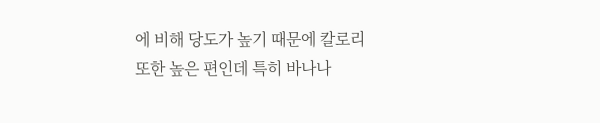에 비해 당도가 높기 때문에 칼로리 또한 높은 편인데 특히 바나나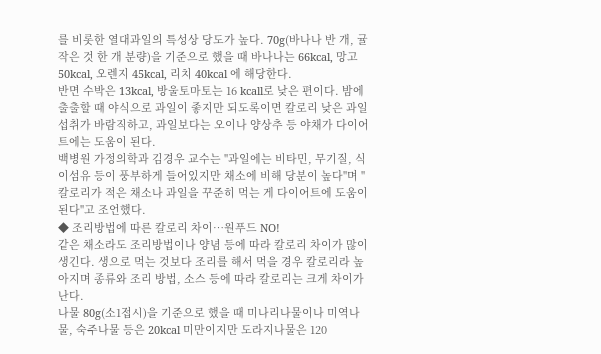를 비롯한 열대과일의 특성상 당도가 높다. 70g(바나나 반 개, 귤 작은 것 한 개 분량)을 기준으로 했을 때 바나나는 66kcal, 망고 50kcal, 오렌지 45kcal, 리치 40kcal 에 해당한다.
반면 수박은 13kcal, 방울토마토는 16 kcall로 낮은 편이다. 밤에 출출할 때 야식으로 과일이 좋지만 되도록이면 칼로리 낮은 과일 섭취가 바람직하고, 과일보다는 오이나 양상추 등 야채가 다이어트에는 도움이 된다.
백병원 가정의학과 김경우 교수는 "과일에는 비타민, 무기질, 식이섬유 등이 풍부하게 들어있지만 채소에 비해 당분이 높다"며 "칼로리가 적은 채소나 과일을 꾸준히 먹는 게 다이어트에 도움이 된다"고 조언했다.
◆ 조리방법에 따른 칼로리 차이…원푸드 NO!
같은 채소라도 조리방법이나 양념 등에 따라 칼로리 차이가 많이 생긴다. 생으로 먹는 것보다 조리를 해서 먹을 경우 칼로리라 높아지며 종류와 조리 방법, 소스 등에 따라 칼로리는 크게 차이가 난다.
나물 80g(소1접시)을 기준으로 했을 때 미나리나물이나 미역나물, 숙주나물 등은 20kcal 미만이지만 도라지나물은 120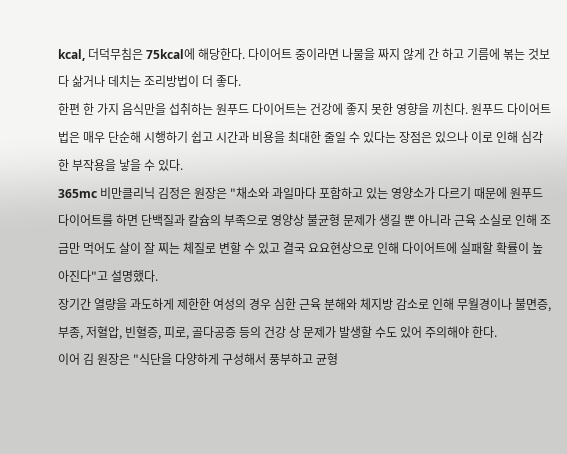kcal, 더덕무침은 75kcal에 해당한다. 다이어트 중이라면 나물을 짜지 않게 간 하고 기름에 볶는 것보다 삶거나 데치는 조리방법이 더 좋다.
한편 한 가지 음식만을 섭취하는 원푸드 다이어트는 건강에 좋지 못한 영향을 끼친다. 원푸드 다이어트 법은 매우 단순해 시행하기 쉽고 시간과 비용을 최대한 줄일 수 있다는 장점은 있으나 이로 인해 심각한 부작용을 낳을 수 있다.
365mc 비만클리닉 김정은 원장은 "채소와 과일마다 포함하고 있는 영양소가 다르기 때문에 원푸드 다이어트를 하면 단백질과 칼슘의 부족으로 영양상 불균형 문제가 생길 뿐 아니라 근육 소실로 인해 조금만 먹어도 살이 잘 찌는 체질로 변할 수 있고 결국 요요현상으로 인해 다이어트에 실패할 확률이 높아진다"고 설명했다.
장기간 열량을 과도하게 제한한 여성의 경우 심한 근육 분해와 체지방 감소로 인해 무월경이나 불면증, 부종, 저혈압, 빈혈증, 피로, 골다공증 등의 건강 상 문제가 발생할 수도 있어 주의해야 한다.
이어 김 원장은 "식단을 다양하게 구성해서 풍부하고 균형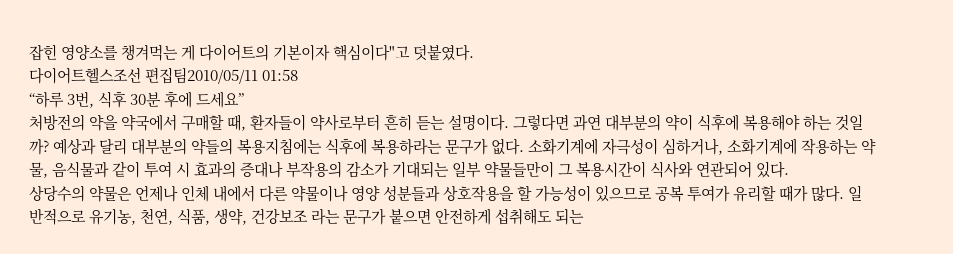잡힌 영양소를 챙겨먹는 게 다이어트의 기본이자 핵심이다"고 덧붙였다.
다이어트헬스조선 편집팀2010/05/11 01:58
“하루 3번, 식후 30분 후에 드세요”
처방전의 약을 약국에서 구매할 때, 환자들이 약사로부터 흔히 듣는 설명이다. 그렇다면 과연 대부분의 약이 식후에 복용해야 하는 것일까? 예상과 달리 대부분의 약들의 복용지침에는 식후에 복용하라는 문구가 없다. 소화기계에 자극성이 심하거나, 소화기계에 작용하는 약물, 음식물과 같이 투여 시 효과의 증대나 부작용의 감소가 기대되는 일부 약물들만이 그 복용시간이 식사와 연관되어 있다.
상당수의 약물은 언제나 인체 내에서 다른 약물이나 영양 성분들과 상호작용을 할 가능성이 있으므로 공복 투여가 유리할 때가 많다. 일반적으로 유기농, 천연, 식품, 생약, 건강보조 라는 문구가 붙으면 안전하게 섭취해도 되는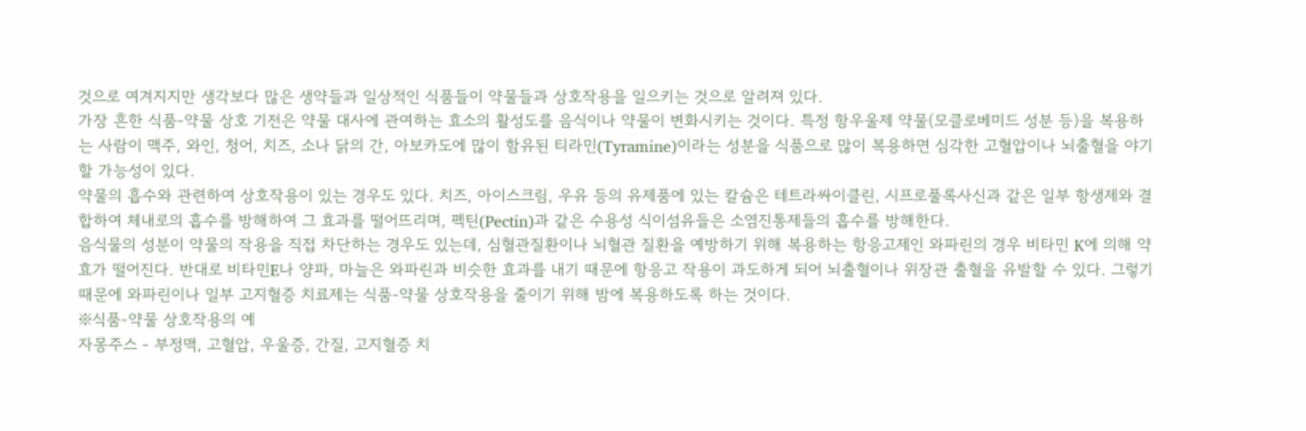것으로 여겨지지만 생각보다 많은 생약들과 일상적인 식품들이 약물들과 상호작용을 일으키는 것으로 알려져 있다.
가장 흔한 식품-약물 상호 기전은 약물 대사에 관여하는 효소의 활성도를 음식이나 약물이 변화시키는 것이다. 특정 항우울제 약물(모클로베미드 성분 등)을 복용하는 사람이 맥주, 와인, 청어, 치즈, 소나 닭의 간, 아보카도에 많이 함유된 티라민(Tyramine)이라는 성분을 식품으로 많이 복용하면 심각한 고혈압이나 뇌출혈을 야기할 가능성이 있다.
약물의 흡수와 관련하여 상호작용이 있는 경우도 있다. 치즈, 아이스크림, 우유 등의 유제품에 있는 칼슘은 테트라싸이클린, 시프로풀록사신과 같은 일부 항생제와 결합하여 체내로의 흡수를 방해하여 그 효과를 떨어뜨리며, 펙틴(Pectin)과 같은 수용성 식이섬유들은 소염진통제들의 흡수를 방해한다.
음식물의 성분이 약물의 작용을 직접 차단하는 경우도 있는데, 심혈관질환이나 뇌혈관 질환을 예방하기 위해 복용하는 항응고제인 와파린의 경우 비타민 K에 의해 약효가 떨어진다. 반대로 비타민E나 양파, 마늘은 와파린과 비슷한 효과를 내기 때문에 항응고 작용이 과도하게 되어 뇌출혈이나 위장관 출혈을 유발할 수 있다. 그렇기 때문에 와파린이나 일부 고지혈증 치료제는 식품-약물 상호작용을 줄이기 위해 밤에 복용하도록 하는 것이다.
※식품-약물 상호작용의 예
자몽주스 - 부정맥, 고혈압, 우울증, 간질, 고지혈증 치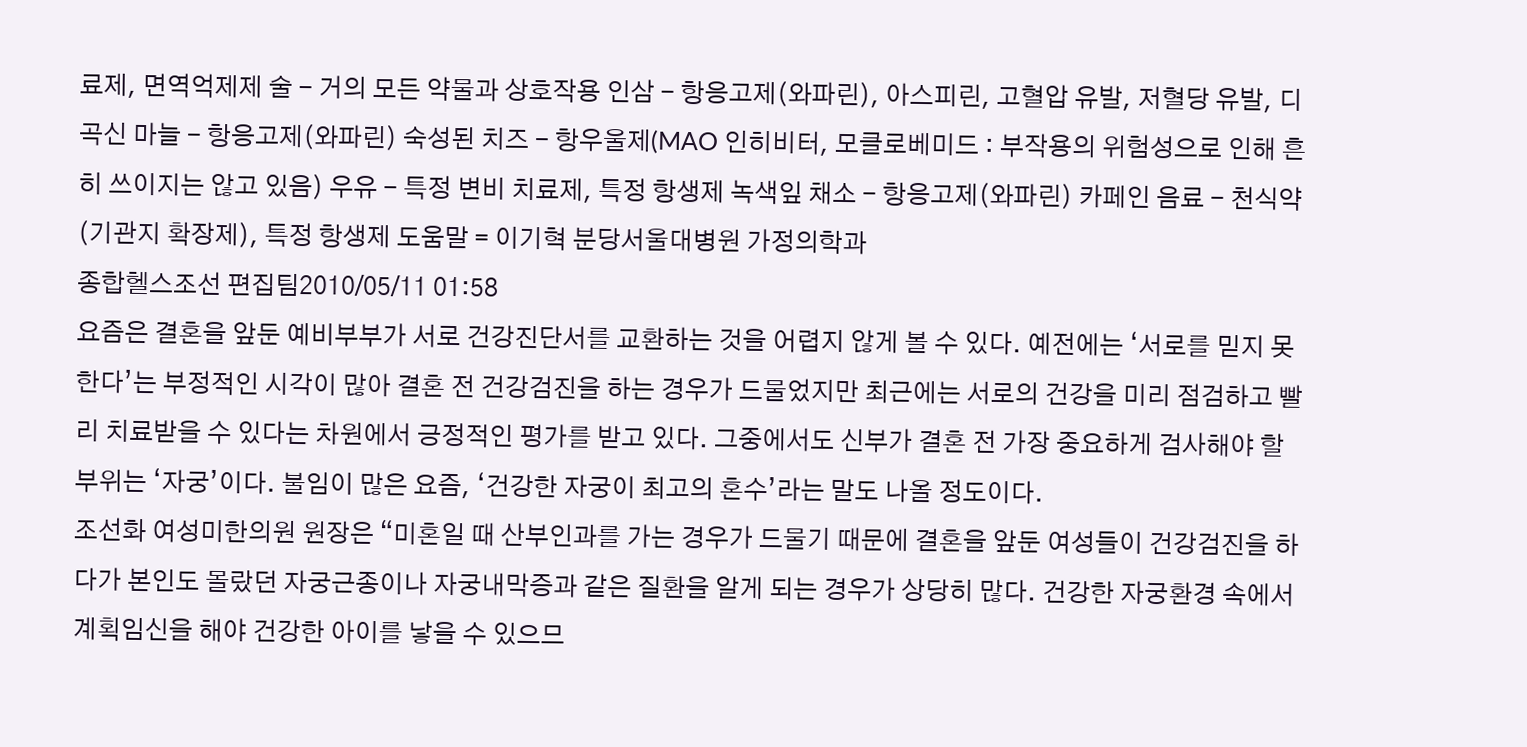료제, 면역억제제 술 - 거의 모든 약물과 상호작용 인삼 - 항응고제(와파린), 아스피린, 고혈압 유발, 저혈당 유발, 디곡신 마늘 - 항응고제(와파린) 숙성된 치즈 - 항우울제(MAO 인히비터, 모클로베미드 : 부작용의 위험성으로 인해 흔히 쓰이지는 않고 있음) 우유 - 특정 변비 치료제, 특정 항생제 녹색잎 채소 - 항응고제(와파린) 카페인 음료 - 천식약(기관지 확장제), 특정 항생제 도움말 = 이기혁 분당서울대병원 가정의학과
종합헬스조선 편집팀2010/05/11 01:58
요즘은 결혼을 앞둔 예비부부가 서로 건강진단서를 교환하는 것을 어렵지 않게 볼 수 있다. 예전에는 ‘서로를 믿지 못한다’는 부정적인 시각이 많아 결혼 전 건강검진을 하는 경우가 드물었지만 최근에는 서로의 건강을 미리 점검하고 빨리 치료받을 수 있다는 차원에서 긍정적인 평가를 받고 있다. 그중에서도 신부가 결혼 전 가장 중요하게 검사해야 할 부위는 ‘자궁’이다. 불임이 많은 요즘, ‘건강한 자궁이 최고의 혼수’라는 말도 나올 정도이다.
조선화 여성미한의원 원장은 “미혼일 때 산부인과를 가는 경우가 드물기 때문에 결혼을 앞둔 여성들이 건강검진을 하다가 본인도 몰랐던 자궁근종이나 자궁내막증과 같은 질환을 알게 되는 경우가 상당히 많다. 건강한 자궁환경 속에서 계획임신을 해야 건강한 아이를 낳을 수 있으므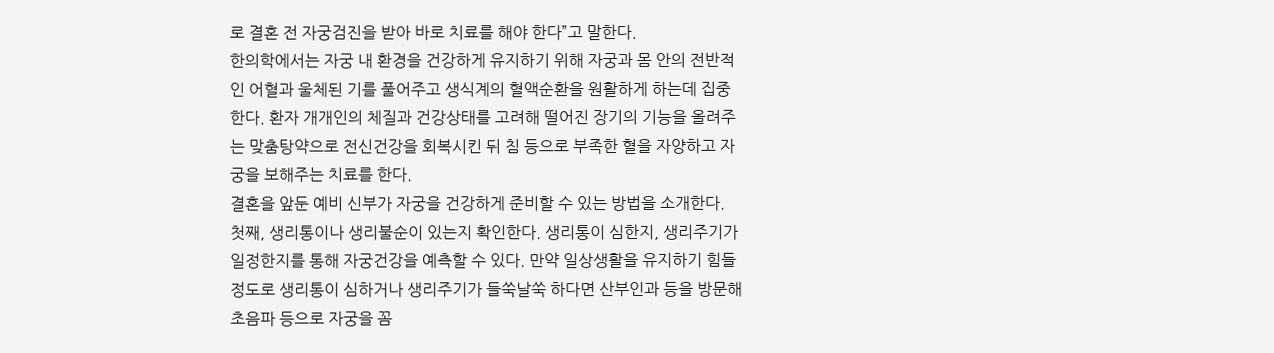로 결혼 전 자궁검진을 받아 바로 치료를 해야 한다”고 말한다.
한의학에서는 자궁 내 환경을 건강하게 유지하기 위해 자궁과 몸 안의 전반적인 어혈과 울체된 기를 풀어주고 생식계의 혈액순환을 원활하게 하는데 집중한다. 환자 개개인의 체질과 건강상태를 고려해 떨어진 장기의 기능을 올려주는 맞춤탕약으로 전신건강을 회복시킨 뒤 침 등으로 부족한 혈을 자양하고 자궁을 보해주는 치료를 한다.
결혼을 앞둔 예비 신부가 자궁을 건강하게 준비할 수 있는 방법을 소개한다.
첫째, 생리통이나 생리불순이 있는지 확인한다. 생리통이 심한지, 생리주기가 일정한지를 통해 자궁건강을 예측할 수 있다. 만약 일상생활을 유지하기 힘들 정도로 생리통이 심하거나 생리주기가 들쑥날쑥 하다면 산부인과 등을 방문해 초음파 등으로 자궁을 꼼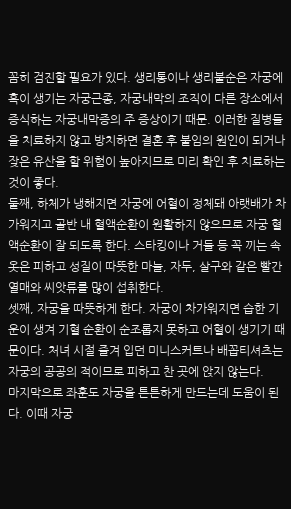꼼히 검진할 필요가 있다. 생리통이나 생리불순은 자궁에 혹이 생기는 자궁근종, 자궁내막의 조직이 다른 장소에서 증식하는 자궁내막증의 주 증상이기 때문. 이러한 질병들을 치료하지 않고 방치하면 결혼 후 불임의 원인이 되거나 잦은 유산을 할 위험이 높아지므로 미리 확인 후 치료하는 것이 좋다.
둘째, 하체가 냉해지면 자궁에 어혈이 정체돼 아랫배가 차가워지고 골반 내 혈액순환이 원활하지 않으므로 자궁 혈액순환이 잘 되도록 한다. 스타킹이나 거들 등 꼭 끼는 속옷은 피하고 성질이 따뜻한 마늘, 자두, 살구와 같은 빨간 열매와 씨앗류를 많이 섭취한다.
셋째, 자궁을 따뜻하게 한다. 자궁이 차가워지면 습한 기운이 생겨 기혈 순환이 순조롭지 못하고 어혈이 생기기 때문이다. 처녀 시절 즐겨 입던 미니스커트나 배꼽티셔츠는 자궁의 공공의 적이므로 피하고 찬 곳에 앉지 않는다.
마지막으로 좌훈도 자궁을 튼튼하게 만드는데 도움이 된다. 이때 자궁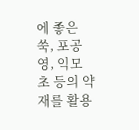에 좋은 쑥, 포공영, 익모초 등의 약재를 활용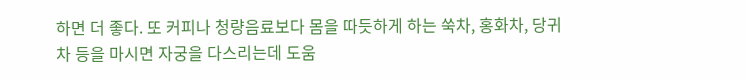하면 더 좋다. 또 커피나 청량음료보다 몸을 따듯하게 하는 쑥차, 홍화차, 당귀차 등을 마시면 자궁을 다스리는데 도움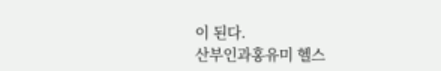이 된다.
산부인과홍유미 헬스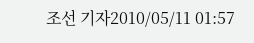조선 기자2010/05/11 01:57